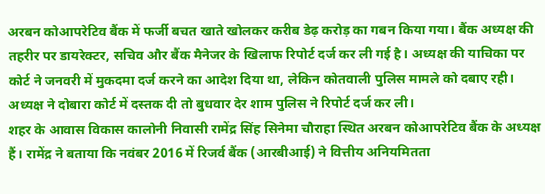अरबन कोआपरेटिव बैंक में फर्जी बचत खाते खोलकर करीब डेढ़ करोड़ का गबन किया गया। बैंक अध्यक्ष की तहरीर पर डायरेक्टर, सचिव और बैंक मैनेजर के खिलाफ रिपोर्ट दर्ज कर ली गई है। अध्यक्ष की याचिका पर कोर्ट ने जनवरी में मुकदमा दर्ज करने का आदेश दिया था, लेकिन कोतवाली पुलिस मामले को दबाए रही। अध्यक्ष ने दोबारा कोर्ट में दस्तक दी तो बुधवार देर शाम पुलिस ने रिपोर्ट दर्ज कर ली।
शहर के आवास विकास कालोनी निवासी रामेंद्र सिंह सिनेमा चौराहा स्थित अरबन कोआपरेटिव बैंक के अध्यक्ष हैं। रामेंद्र ने बताया कि नवंबर 2016 में रिजर्व बैंक (आरबीआई) ने वित्तीय अनियमितता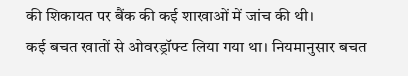की शिकायत पर बैंक की कई शाखाओं में जांच की थी।
कई बचत खातों से ओवरड्रॉफ्ट लिया गया था। नियमानुसार बचत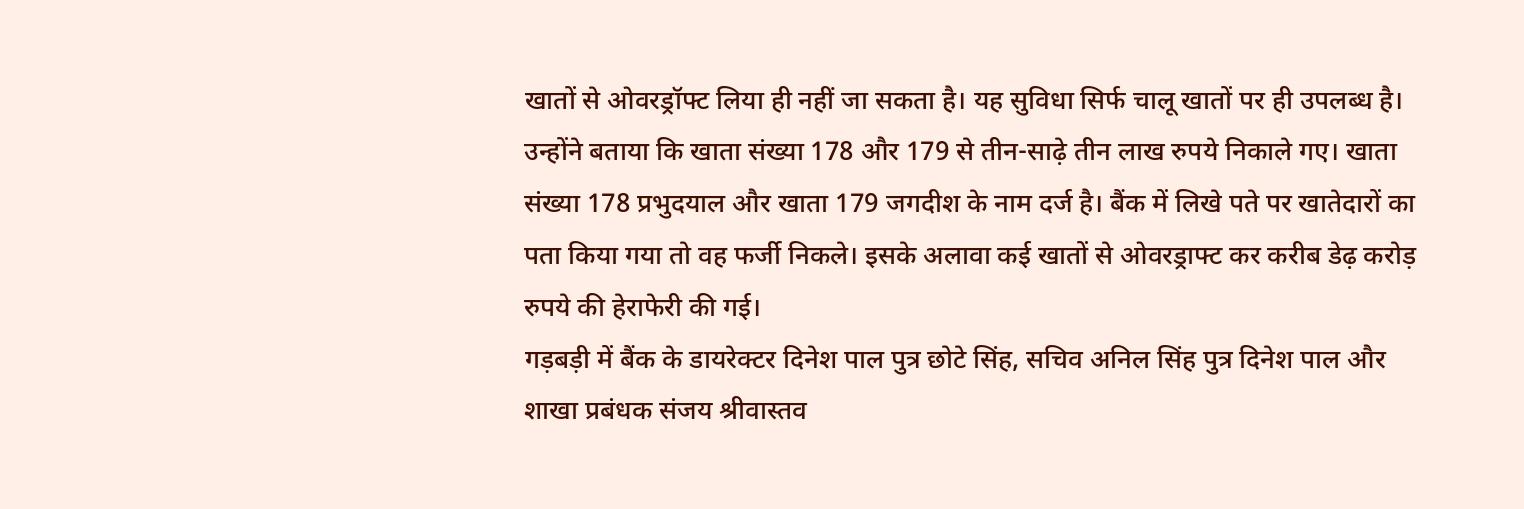खातों से ओवरड्रॉफ्ट लिया ही नहीं जा सकता है। यह सुविधा सिर्फ चालू खातों पर ही उपलब्ध है। उन्होंने बताया कि खाता संख्या 178 और 179 से तीन-साढ़े तीन लाख रुपये निकाले गए। खाता संख्या 178 प्रभुदयाल और खाता 179 जगदीश के नाम दर्ज है। बैंक में लिखे पते पर खातेदारों का पता किया गया तो वह फर्जी निकले। इसके अलावा कई खातों से ओवरड्राफ्ट कर करीब डेढ़ करोड़ रुपये की हेराफेरी की गई।
गड़बड़ी में बैंक के डायरेक्टर दिनेश पाल पुत्र छोटे सिंह, सचिव अनिल सिंह पुत्र दिनेश पाल और शाखा प्रबंधक संजय श्रीवास्तव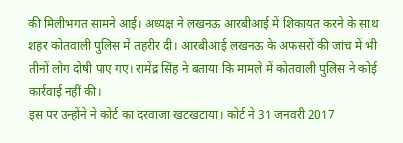की मिलीभगत सामने आई। अध्यक्ष ने लखनऊ आरबीआई में शिकायत करने के साथ शहर कोतवाली पुलिस में तहरीर दी। आरबीआई लखनऊ के अफसरों की जांच में भी तीनों लोग दोषी पाए गए। रामेंद्र सिंह ने बताया कि मामले में कोतवाली पुलिस ने कोई कार्रवाई नहीं की।
इस पर उन्होंने ने कोर्ट का दरवाजा खटखटाया। कोर्ट ने 31 जनवरी 2017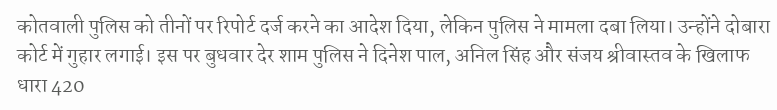कोतवाली पुलिस को तीनों पर रिपोर्ट दर्ज करने का आदेश दिया, लेकिन पुलिस ने मामला दबा लिया। उन्होंने दोबारा कोर्ट में गुहार लगाई। इस पर बुधवार देर शाम पुलिस ने दिनेश पाल, अनिल सिंह और संजय श्रीवास्तव के खिलाफ धारा 420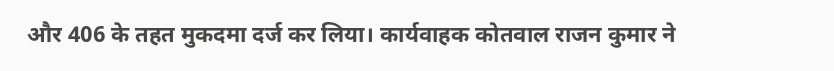और 406 के तहत मुकदमा दर्ज कर लिया। कार्यवाहक कोतवाल राजन कुमार ने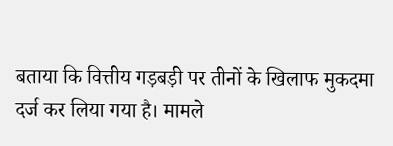बताया कि वित्तीय गड़बड़ी पर तीनों के खिलाफ मुकदमा दर्ज कर लिया गया है। मामले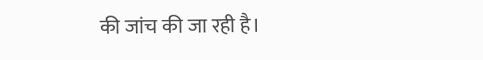की जांच की जा रही है।